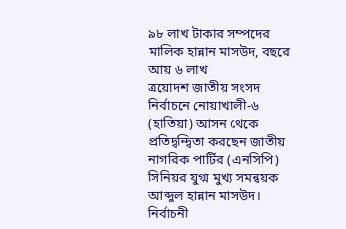৯৮ লাখ টাকার সম্পদের মালিক হান্নান মাসউদ, বছরে আয় ৬ লাখ
ত্রয়োদশ জাতীয় সংসদ নির্বাচনে নোয়াখালী-৬ (হাতিয়া) আসন থেকে প্রতিদ্বন্দ্বিতা করছেন জাতীয় নাগরিক পার্টির (এনসিপি) সিনিয়র যুগ্ম মুখ্য সমন্বয়ক আব্দুল হান্নান মাসউদ। নির্বাচনী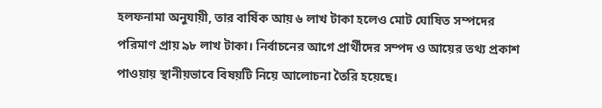হলফনামা অনুযায়ী, তার বার্ষিক আয় ৬ লাখ টাকা হলেও মোট ঘোষিত সম্পদের পরিমাণ প্রায় ৯৮ লাখ টাকা। নির্বাচনের আগে প্রার্থীদের সম্পদ ও আয়ের তথ্য প্রকাশ পাওয়ায় স্থানীয়ভাবে বিষয়টি নিয়ে আলোচনা তৈরি হয়েছে।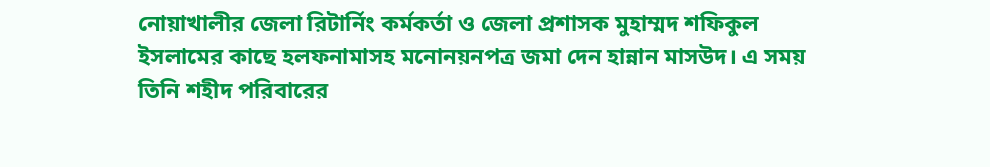নোয়াখালীর জেলা রিটার্নিং কর্মকর্তা ও জেলা প্রশাসক মুহাম্মদ শফিকুল ইসলামের কাছে হলফনামাসহ মনোনয়নপত্র জমা দেন হান্নান মাসউদ। এ সময় তিনি শহীদ পরিবারের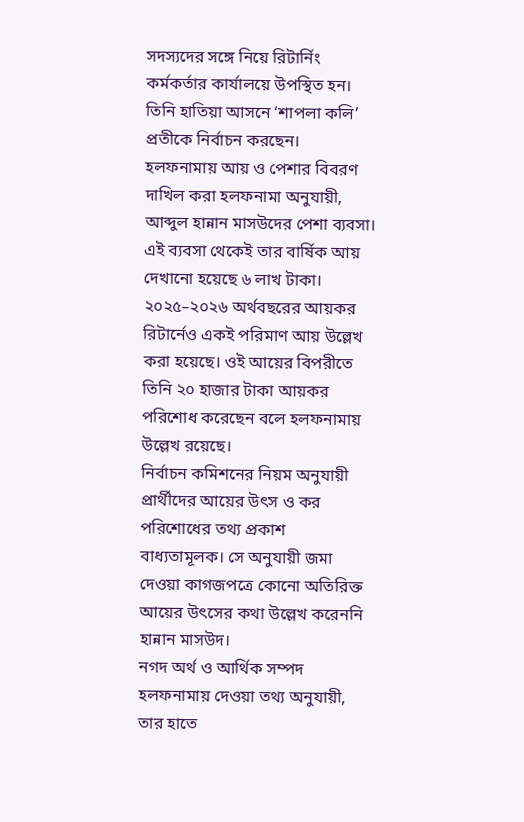সদস্যদের সঙ্গে নিয়ে রিটার্নিং কর্মকর্তার কার্যালয়ে উপস্থিত হন। তিনি হাতিয়া আসনে ‘শাপলা কলি’ প্রতীকে নির্বাচন করছেন।
হলফনামায় আয় ও পেশার বিবরণ
দাখিল করা হলফনামা অনুযায়ী, আব্দুল হান্নান মাসউদের পেশা ব্যবসা। এই ব্যবসা থেকেই তার বার্ষিক আয় দেখানো হয়েছে ৬ লাখ টাকা। ২০২৫–২০২৬ অর্থবছরের আয়কর রিটার্নেও একই পরিমাণ আয় উল্লেখ করা হয়েছে। ওই আয়ের বিপরীতে তিনি ২০ হাজার টাকা আয়কর পরিশোধ করেছেন বলে হলফনামায় উল্লেখ রয়েছে।
নির্বাচন কমিশনের নিয়ম অনুযায়ী প্রার্থীদের আয়ের উৎস ও কর পরিশোধের তথ্য প্রকাশ বাধ্যতামূলক। সে অনুযায়ী জমা দেওয়া কাগজপত্রে কোনো অতিরিক্ত আয়ের উৎসের কথা উল্লেখ করেননি হান্নান মাসউদ।
নগদ অর্থ ও আর্থিক সম্পদ
হলফনামায় দেওয়া তথ্য অনুযায়ী, তার হাতে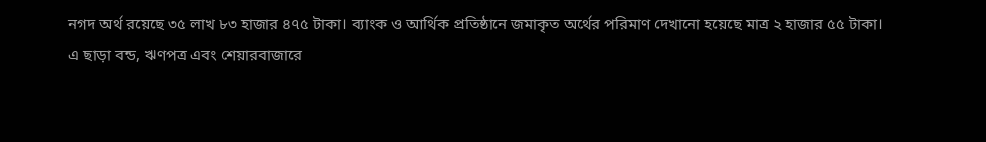নগদ অর্থ রয়েছে ৩৫ লাখ ৮৩ হাজার ৪৭৫ টাকা। ব্যাংক ও আর্থিক প্রতিষ্ঠানে জমাকৃত অর্থের পরিমাণ দেখানো হয়েছে মাত্র ২ হাজার ৫৫ টাকা।
এ ছাড়া বন্ড, ঋণপত্র এবং শেয়ারবাজারে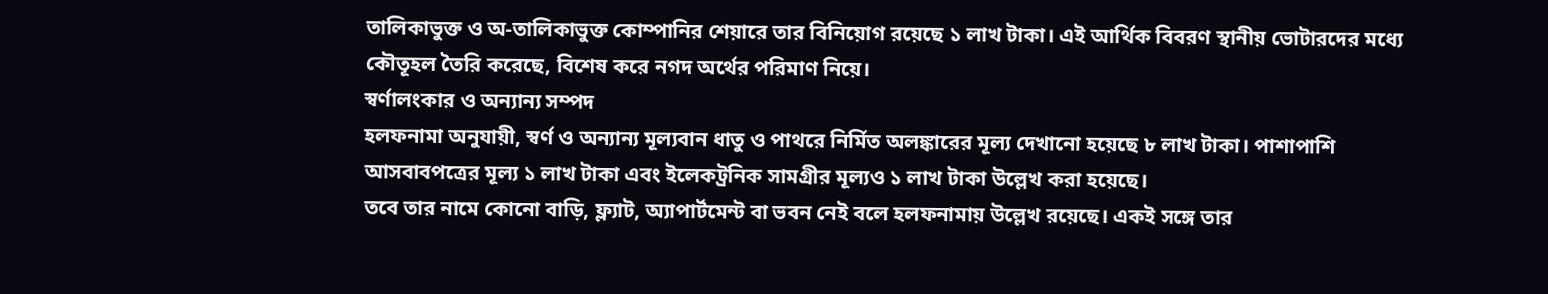তালিকাভুক্ত ও অ-তালিকাভুক্ত কোম্পানির শেয়ারে তার বিনিয়োগ রয়েছে ১ লাখ টাকা। এই আর্থিক বিবরণ স্থানীয় ভোটারদের মধ্যে কৌতূহল তৈরি করেছে, বিশেষ করে নগদ অর্থের পরিমাণ নিয়ে।
স্বর্ণালংকার ও অন্যান্য সম্পদ
হলফনামা অনুযায়ী, স্বর্ণ ও অন্যান্য মূল্যবান ধাতু ও পাথরে নির্মিত অলঙ্কারের মূল্য দেখানো হয়েছে ৮ লাখ টাকা। পাশাপাশি আসবাবপত্রের মূল্য ১ লাখ টাকা এবং ইলেকট্রনিক সামগ্রীর মূল্যও ১ লাখ টাকা উল্লেখ করা হয়েছে।
তবে তার নামে কোনো বাড়ি, ফ্ল্যাট, অ্যাপার্টমেন্ট বা ভবন নেই বলে হলফনামায় উল্লেখ রয়েছে। একই সঙ্গে তার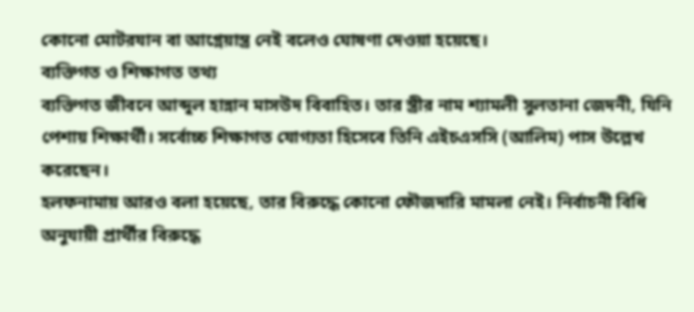কোনো মোটরযান বা আগ্নেয়াস্ত্র নেই বলেও ঘোষণা দেওয়া হয়েছে।
ব্যক্তিগত ও শিক্ষাগত তথ্য
ব্যক্তিগত জীবনে আব্দুল হান্নান মাসউদ বিবাহিত। তার স্ত্রীর নাম শ্যামলী সুলতানা জেদনী, যিনি পেশায় শিক্ষার্থী। সর্বোচ্চ শিক্ষাগত যোগ্যতা হিসেবে তিনি এইচএসসি (আলিম) পাস উল্লেখ করেছেন।
হলফনামায় আরও বলা হয়েছে, তার বিরুদ্ধে কোনো ফৌজদারি মামলা নেই। নির্বাচনী বিধি অনুযায়ী প্রার্থীর বিরুদ্ধে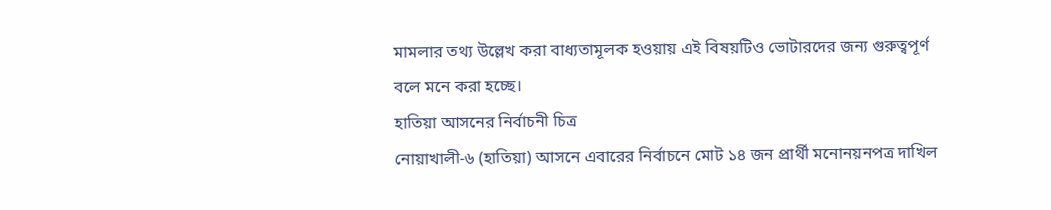মামলার তথ্য উল্লেখ করা বাধ্যতামূলক হওয়ায় এই বিষয়টিও ভোটারদের জন্য গুরুত্বপূর্ণ বলে মনে করা হচ্ছে।
হাতিয়া আসনের নির্বাচনী চিত্র
নোয়াখালী-৬ (হাতিয়া) আসনে এবারের নির্বাচনে মোট ১৪ জন প্রার্থী মনোনয়নপত্র দাখিল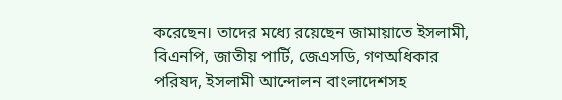করেছেন। তাদের মধ্যে রয়েছেন জামায়াতে ইসলামী, বিএনপি, জাতীয় পার্টি, জেএসডি, গণঅধিকার পরিষদ, ইসলামী আন্দোলন বাংলাদেশসহ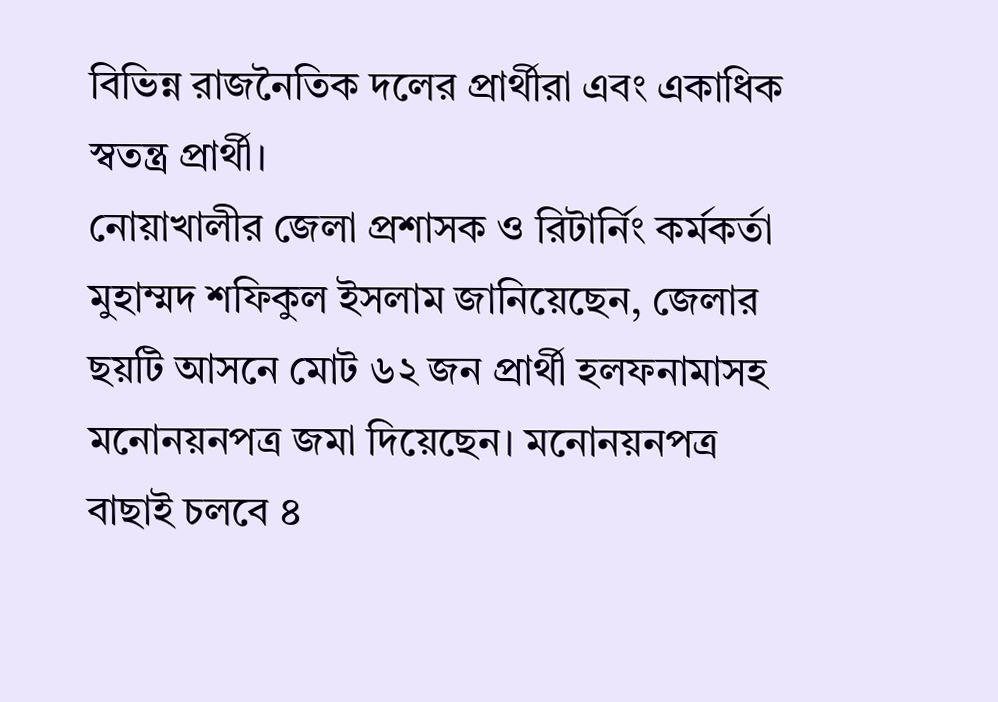বিভিন্ন রাজনৈতিক দলের প্রার্থীরা এবং একাধিক স্বতন্ত্র প্রার্থী।
নোয়াখালীর জেলা প্রশাসক ও রিটার্নিং কর্মকর্তা মুহাম্মদ শফিকুল ইসলাম জানিয়েছেন, জেলার ছয়টি আসনে মোট ৬২ জন প্রার্থী হলফনামাসহ মনোনয়নপত্র জমা দিয়েছেন। মনোনয়নপত্র বাছাই চলবে ৪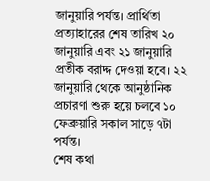জানুয়ারি পর্যন্ত। প্রার্থিতা প্রত্যাহারের শেষ তারিখ ২০ জানুয়ারি এবং ২১ জানুয়ারি প্রতীক বরাদ্দ দেওয়া হবে। ২২ জানুয়ারি থেকে আনুষ্ঠানিক প্রচারণা শুরু হয়ে চলবে ১০ ফেব্রুয়ারি সকাল সাড়ে ৭টা পর্যন্ত।
শেষ কথা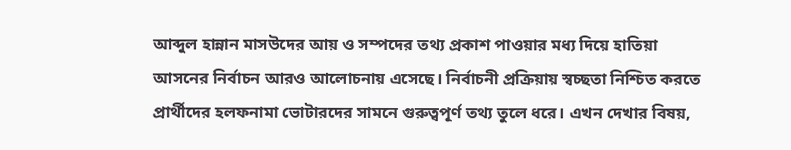আব্দুল হান্নান মাসউদের আয় ও সম্পদের তথ্য প্রকাশ পাওয়ার মধ্য দিয়ে হাতিয়া আসনের নির্বাচন আরও আলোচনায় এসেছে। নির্বাচনী প্রক্রিয়ায় স্বচ্ছতা নিশ্চিত করতে প্রার্থীদের হলফনামা ভোটারদের সামনে গুরুত্বপূর্ণ তথ্য তুলে ধরে। এখন দেখার বিষয়,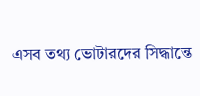এসব তথ্য ভোটারদের সিদ্ধান্তে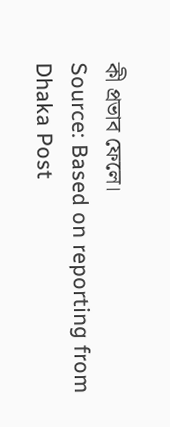কী প্রভাব ফেলে।
Source: Based on reporting from Dhaka Post